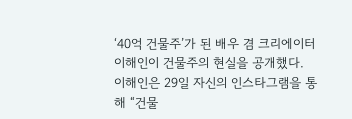‘40억 건물주’가 된 배우 겸 크리에이터 이해인이 건물주의 현실을 공개했다.
이해인은 29일 자신의 인스타그램을 통해 “건물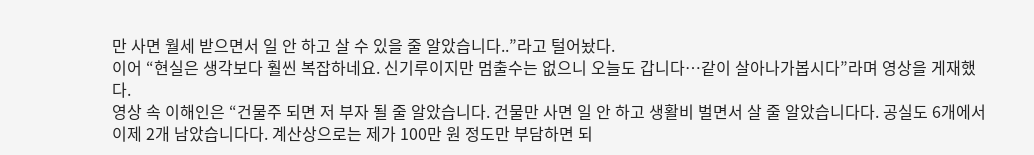만 사면 월세 받으면서 일 안 하고 살 수 있을 줄 알았습니다..”라고 털어놨다.
이어 “현실은 생각보다 훨씬 복잡하네요. 신기루이지만 멈출수는 없으니 오늘도 갑니다…같이 살아나가봅시다”라며 영상을 게재했다.
영상 속 이해인은 “건물주 되면 저 부자 될 줄 알았습니다. 건물만 사면 일 안 하고 생활비 벌면서 살 줄 알았습니다다. 공실도 6개에서 이제 2개 남았습니다다. 계산상으로는 제가 100만 원 정도만 부담하면 되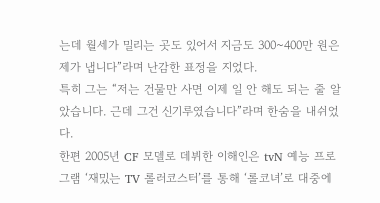는데 월세가 밀리는 곳도 있어서 지금도 300~400만 원은 제가 냅니다”라며 난감한 표정을 지었다.
특히 그는 “저는 건물만 사면 이제 일 안 해도 되는 줄 알았습니다. 근데 그건 신기루였습니다”라며 한숨을 내쉬었다.
한편 2005년 CF 모델로 데뷔한 이해인은 tvN 예능 프로그램 ‘재밌는 TV 롤러코스터’를 통해 ‘롤코녀’로 대중에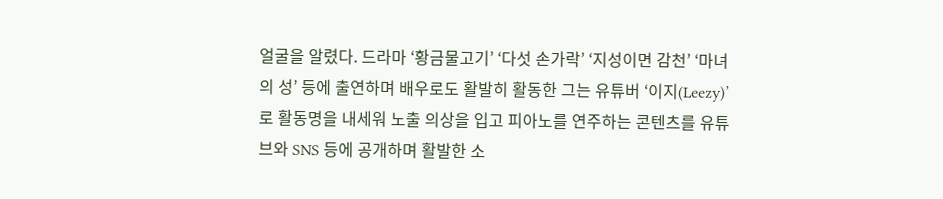얼굴을 알렸다. 드라마 ‘황금물고기’ ‘다섯 손가락’ ‘지성이면 감천’ ‘마녀의 성’ 등에 출연하며 배우로도 활발히 활동한 그는 유튜버 ‘이지(Leezy)’로 활동명을 내세워 노출 의상을 입고 피아노를 연주하는 콘텐츠를 유튜브와 SNS 등에 공개하며 활발한 소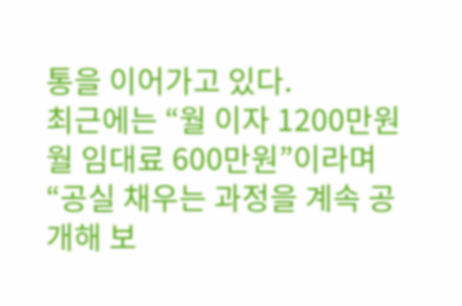통을 이어가고 있다.
최근에는 “월 이자 1200만원 월 임대료 600만원”이라며 “공실 채우는 과정을 계속 공개해 보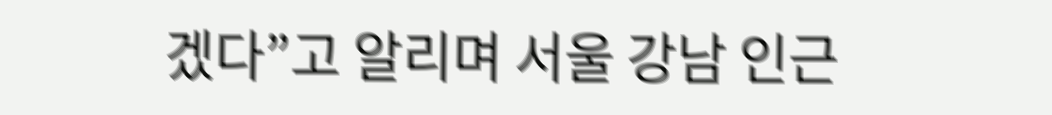겠다”고 알리며 서울 강남 인근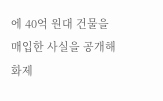에 40억 원대 건물을 매입한 사실을 공개해 화제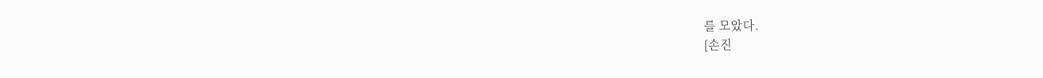를 모았다.
[손진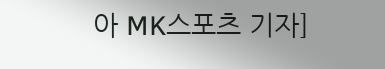아 MK스포츠 기자]